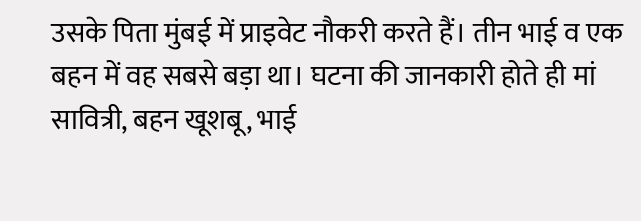उसके पिता मुंबई में प्राइवेट नौकरी करते हैं। तीन भाई व एक बहन में वह सबसे बड़ा था। घटना की जानकारी होते ही मां सावित्री, बहन खूशबू, भाई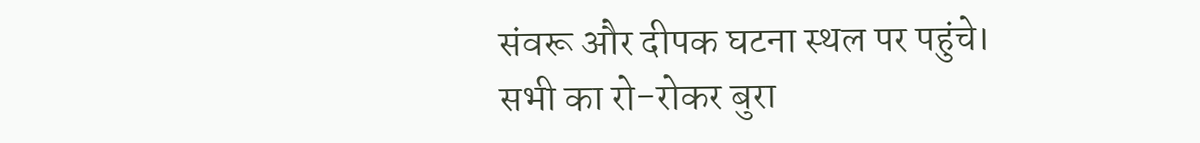संवरू और दीपक घटना स्थल पर पहुंचे। सभी का रो-रोकर बुरा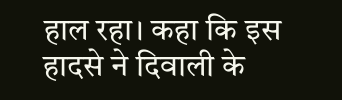हाल रहा। कहा कि इस हादसे ने दिवाली के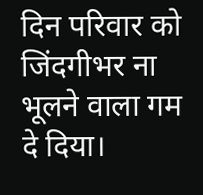दिन परिवार को जिंदगीभर ना भूलने वाला गम दे दिया।